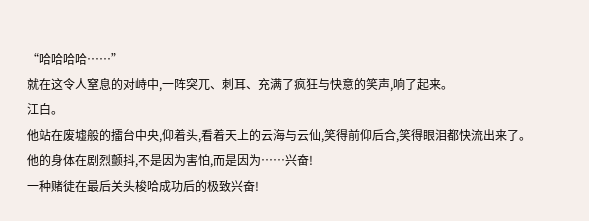“哈哈哈哈……”
就在这令人窒息的对峙中,一阵突兀、刺耳、充满了疯狂与快意的笑声,响了起来。
江白。
他站在废墟般的擂台中央,仰着头,看着天上的云海与云仙,笑得前仰后合,笑得眼泪都快流出来了。
他的身体在剧烈颤抖,不是因为害怕,而是因为……兴奋!
一种赌徒在最后关头梭哈成功后的极致兴奋!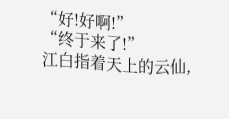“好!好啊!”
“终于来了!”
江白指着天上的云仙,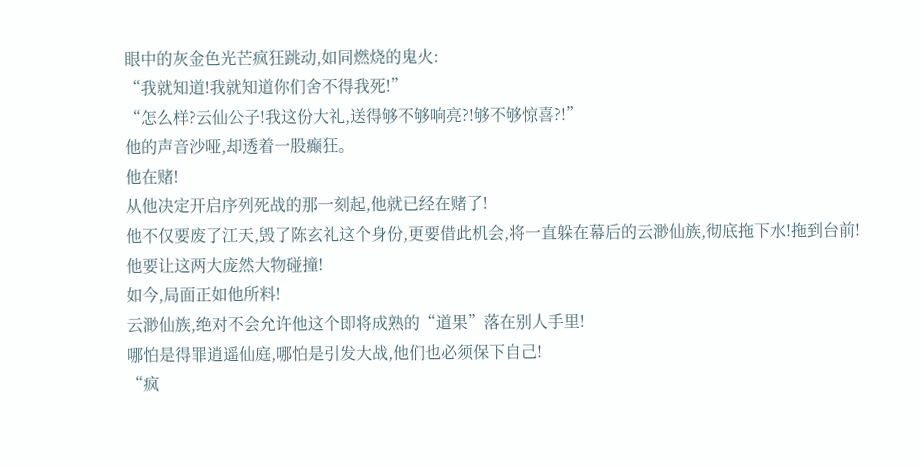眼中的灰金色光芒疯狂跳动,如同燃烧的鬼火:
“我就知道!我就知道你们舍不得我死!”
“怎么样?云仙公子!我这份大礼,送得够不够响亮?!够不够惊喜?!”
他的声音沙哑,却透着一股癫狂。
他在赌!
从他决定开启序列死战的那一刻起,他就已经在赌了!
他不仅要废了江天,毁了陈玄礼这个身份,更要借此机会,将一直躲在幕后的云渺仙族,彻底拖下水!拖到台前!
他要让这两大庞然大物碰撞!
如今,局面正如他所料!
云渺仙族,绝对不会允许他这个即将成熟的“道果”落在别人手里!
哪怕是得罪逍遥仙庭,哪怕是引发大战,他们也必须保下自己!
“疯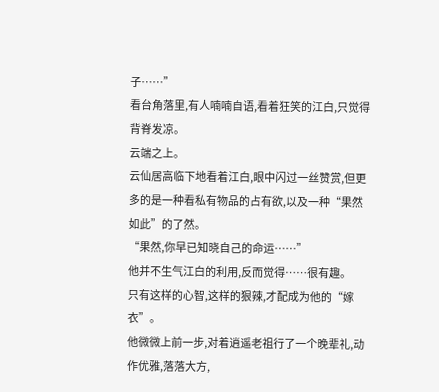子……”
看台角落里,有人喃喃自语,看着狂笑的江白,只觉得背脊发凉。
云端之上。
云仙居高临下地看着江白,眼中闪过一丝赞赏,但更多的是一种看私有物品的占有欲,以及一种“果然如此”的了然。
“果然,你早已知晓自己的命运……”
他并不生气江白的利用,反而觉得……很有趣。
只有这样的心智,这样的狠辣,才配成为他的“嫁衣”。
他微微上前一步,对着逍遥老祖行了一个晚辈礼,动作优雅,落落大方,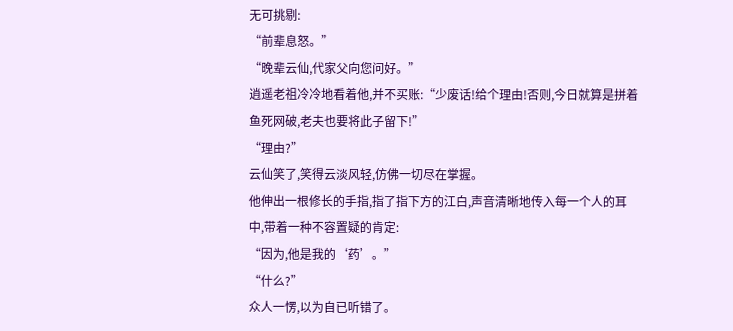无可挑剔:
“前辈息怒。”
“晚辈云仙,代家父向您问好。”
逍遥老祖冷冷地看着他,并不买账:“少废话!给个理由!否则,今日就算是拼着鱼死网破,老夫也要将此子留下!”
“理由?”
云仙笑了,笑得云淡风轻,仿佛一切尽在掌握。
他伸出一根修长的手指,指了指下方的江白,声音清晰地传入每一个人的耳中,带着一种不容置疑的肯定:
“因为,他是我的‘药’。”
“什么?”
众人一愣,以为自已听错了。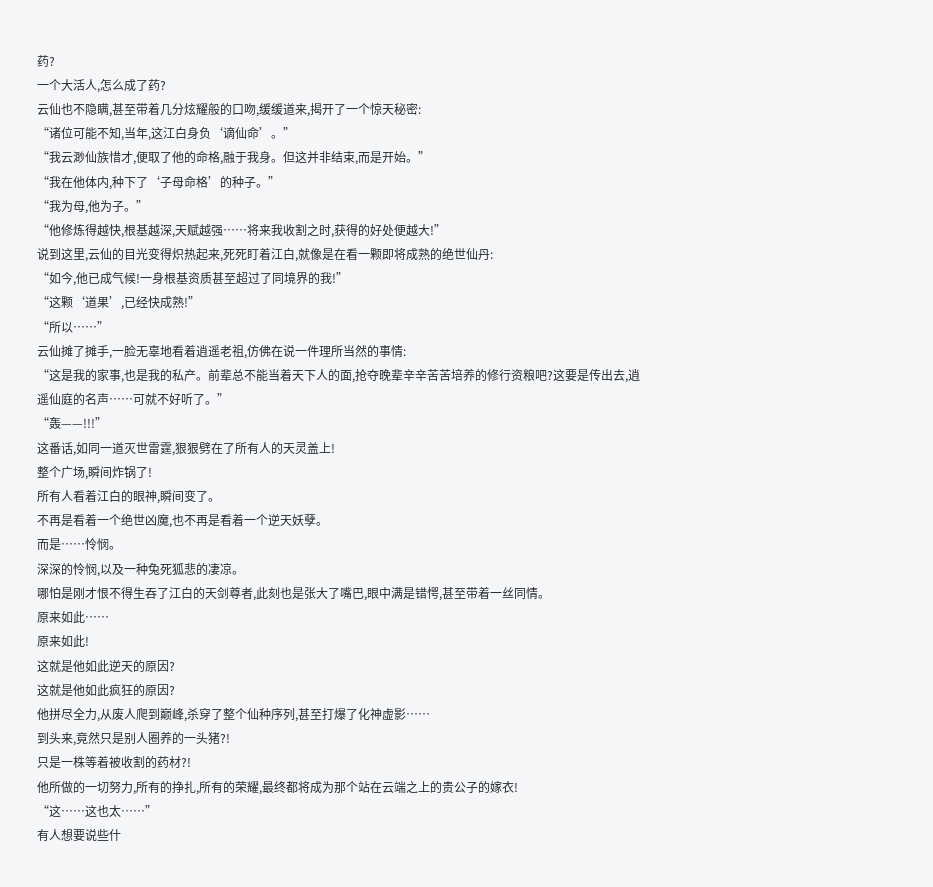药?
一个大活人,怎么成了药?
云仙也不隐瞒,甚至带着几分炫耀般的口吻,缓缓道来,揭开了一个惊天秘密:
“诸位可能不知,当年,这江白身负‘谪仙命’。”
“我云渺仙族惜才,便取了他的命格,融于我身。但这并非结束,而是开始。”
“我在他体内,种下了‘子母命格’的种子。”
“我为母,他为子。”
“他修炼得越快,根基越深,天赋越强……将来我收割之时,获得的好处便越大!”
说到这里,云仙的目光变得炽热起来,死死盯着江白,就像是在看一颗即将成熟的绝世仙丹:
“如今,他已成气候!一身根基资质甚至超过了同境界的我!”
“这颗‘道果’,已经快成熟!”
“所以……”
云仙摊了摊手,一脸无辜地看着逍遥老祖,仿佛在说一件理所当然的事情:
“这是我的家事,也是我的私产。前辈总不能当着天下人的面,抢夺晚辈辛辛苦苦培养的修行资粮吧?这要是传出去,逍遥仙庭的名声……可就不好听了。”
“轰——!!!”
这番话,如同一道灭世雷霆,狠狠劈在了所有人的天灵盖上!
整个广场,瞬间炸锅了!
所有人看着江白的眼神,瞬间变了。
不再是看着一个绝世凶魔,也不再是看着一个逆天妖孽。
而是……怜悯。
深深的怜悯,以及一种兔死狐悲的凄凉。
哪怕是刚才恨不得生吞了江白的天剑尊者,此刻也是张大了嘴巴,眼中满是错愕,甚至带着一丝同情。
原来如此……
原来如此!
这就是他如此逆天的原因?
这就是他如此疯狂的原因?
他拼尽全力,从废人爬到巅峰,杀穿了整个仙种序列,甚至打爆了化神虚影……
到头来,竟然只是别人圈养的一头猪?!
只是一株等着被收割的药材?!
他所做的一切努力,所有的挣扎,所有的荣耀,最终都将成为那个站在云端之上的贵公子的嫁衣!
“这……这也太……”
有人想要说些什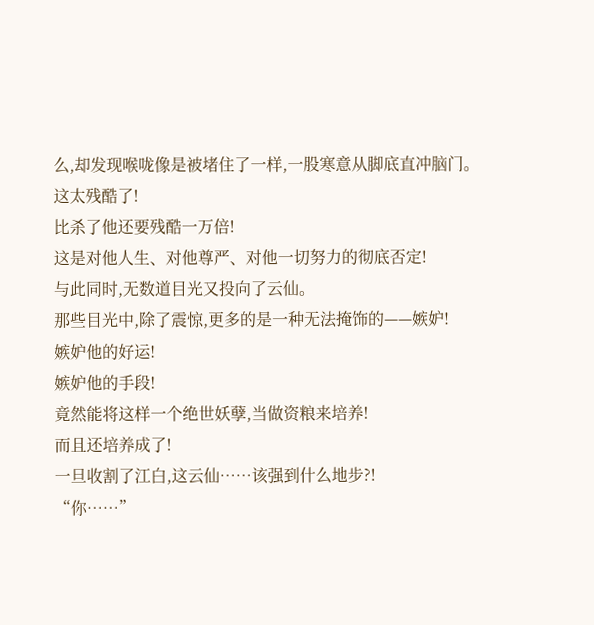么,却发现喉咙像是被堵住了一样,一股寒意从脚底直冲脑门。
这太残酷了!
比杀了他还要残酷一万倍!
这是对他人生、对他尊严、对他一切努力的彻底否定!
与此同时,无数道目光又投向了云仙。
那些目光中,除了震惊,更多的是一种无法掩饰的——嫉妒!
嫉妒他的好运!
嫉妒他的手段!
竟然能将这样一个绝世妖孽,当做资粮来培养!
而且还培养成了!
一旦收割了江白,这云仙……该强到什么地步?!
“你……”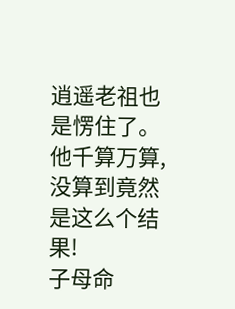逍遥老祖也是愣住了。
他千算万算,没算到竟然是这么个结果!
子母命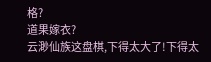格?
道果嫁衣?
云渺仙族这盘棋,下得太大了!下得太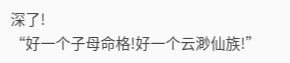深了!
“好一个子母命格!好一个云渺仙族!”